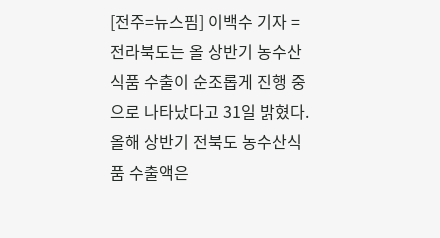[전주=뉴스핌] 이백수 기자 = 전라북도는 올 상반기 농수산식품 수출이 순조롭게 진행 중으로 나타났다고 31일 밝혔다.
올해 상반기 전북도 농수산식품 수출액은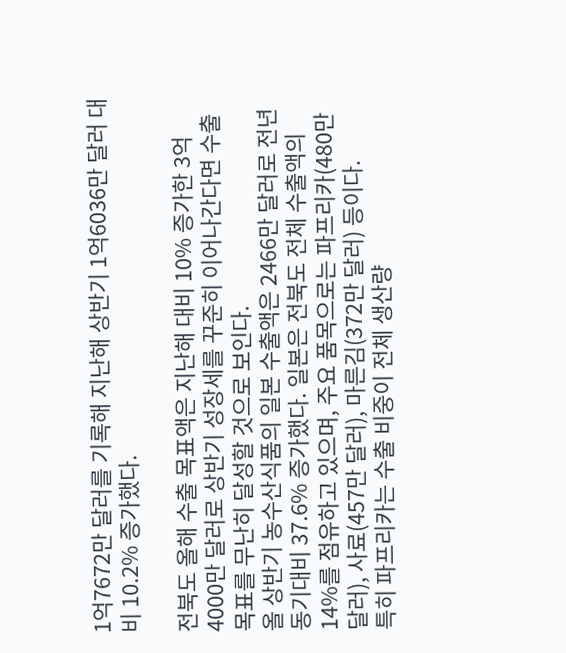1억7672만 달러를 기록해 지난해 상반기 1억6036만 달러 대비 10.2% 증가했다.

전북도 올해 수출 목표액은 지난해 대비 10% 증가한 3억4000만 달러로 상반기 성장세를 꾸준히 이어나간다면 수출 목표를 무난히 달성할 것으로 보인다.
올 상반기 농수산식품의 일본 수출액은 2466만 달러로 전년 동기대비 37.6% 증가했다. 일본은 전북도 전체 수출액의 14%를 점유하고 있으며, 주요 품목으로는 파프리카(480만 달러), 사료(457만 달러), 마른김(372만 달러) 등이다.
특히 파프리카는 수출 비중이 전체 생산량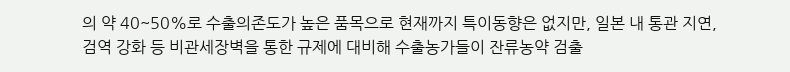의 약 40~50%로 수출의존도가 높은 품목으로 현재까지 특이동향은 없지만, 일본 내 통관 지연, 검역 강화 등 비관세장벽을 통한 규제에 대비해 수출농가들이 잔류농약 검출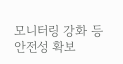모니터링 강화 등 안전성 확보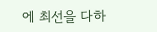에 최선을 다하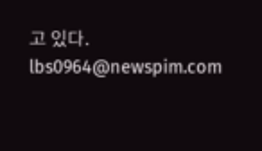고 있다.
lbs0964@newspim.com